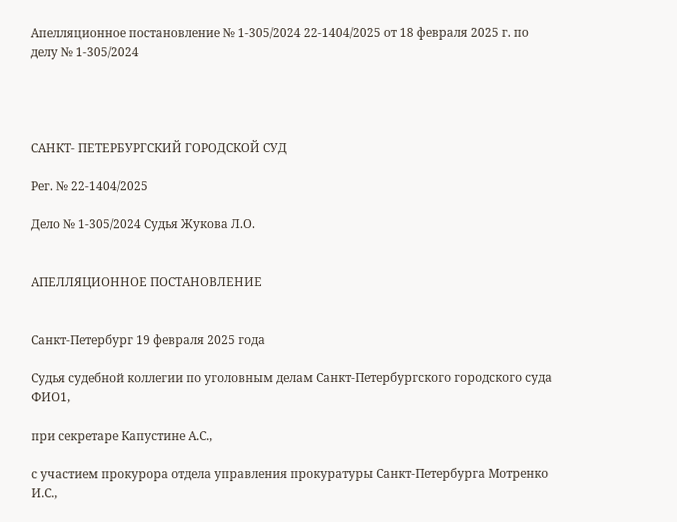Апелляционное постановление № 1-305/2024 22-1404/2025 от 18 февраля 2025 г. по делу № 1-305/2024




САНКТ- ПЕТЕРБУРГСКИЙ ГОРОДСКОЙ СУД

Рег. № 22-1404/2025

Дело № 1-305/2024 Судья Жукова Л.О.


АПЕЛЛЯЦИОННОЕ ПОСТАНОВЛЕНИЕ


Санкт-Петербург 19 февраля 2025 года

Судья судебной коллегии по уголовным делам Санкт-Петербургского городского суда ФИО1,

при секретаре Капустине А.С.,

с участием прокурора отдела управления прокуратуры Санкт-Петербурга Мотренко И.С.,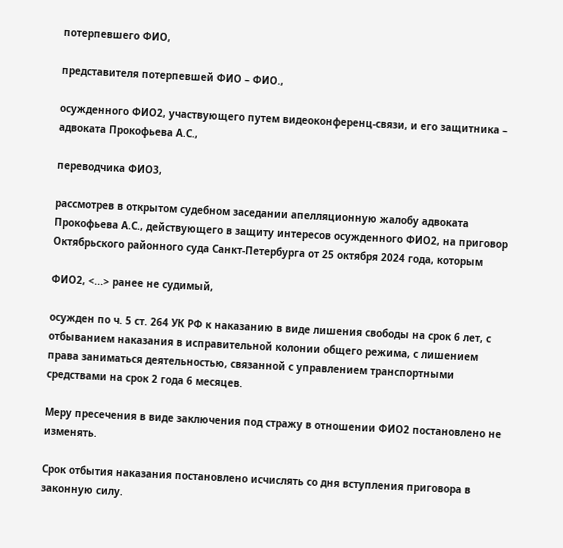потерпевшего ФИО,

представителя потерпевшей ФИО – ФИО.,

осужденного ФИО2, участвующего путем видеоконференц-связи, и его защитника – адвоката Прокофьева А.С.,

переводчика ФИО3,

рассмотрев в открытом судебном заседании апелляционную жалобу адвоката Прокофьева А.С., действующего в защиту интересов осужденного ФИО2, на приговор Октябрьского районного суда Санкт-Петербурга от 25 октября 2024 года, которым

ФИО2, <...> ранее не судимый,

осужден по ч. 5 ст. 264 УК РФ к наказанию в виде лишения свободы на срок 6 лет, с отбыванием наказания в исправительной колонии общего режима, с лишением права заниматься деятельностью, связанной с управлением транспортными средствами на срок 2 года 6 месяцев.

Меру пресечения в виде заключения под стражу в отношении ФИО2 постановлено не изменять.

Срок отбытия наказания постановлено исчислять со дня вступления приговора в законную силу.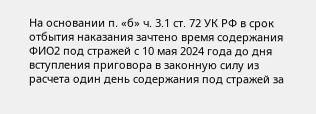На основании п. «б» ч. 3.1 ст. 72 УК РФ в срок отбытия наказания зачтено время содержания ФИО2 под стражей с 10 мая 2024 года до дня вступления приговора в законную силу из расчета один день содержания под стражей за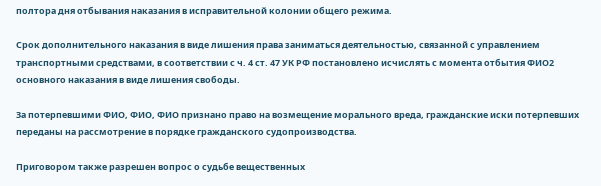полтора дня отбывания наказания в исправительной колонии общего режима.

Срок дополнительного наказания в виде лишения права заниматься деятельностью, связанной с управлением транспортными средствами, в соответствии с ч. 4 ст. 47 УК РФ постановлено исчислять с момента отбытия ФИО2 основного наказания в виде лишения свободы.

За потерпевшими ФИО, ФИО, ФИО признано право на возмещение морального вреда, гражданские иски потерпевших переданы на рассмотрение в порядке гражданского судопроизводства.

Приговором также разрешен вопрос о судьбе вещественных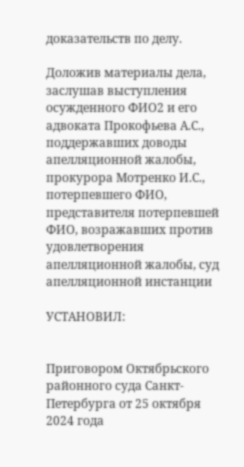доказательств по делу.

Доложив материалы дела, заслушав выступления осужденного ФИО2 и его адвоката Прокофьева А.С., поддержавших доводы апелляционной жалобы, прокурора Мотренко И.С., потерпевшего ФИО, представителя потерпевшей ФИО, возражавших против удовлетворения апелляционной жалобы, суд апелляционной инстанции

УСТАНОВИЛ:


Приговором Октябрьского районного суда Санкт-Петербурга от 25 октября 2024 года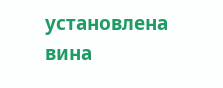установлена вина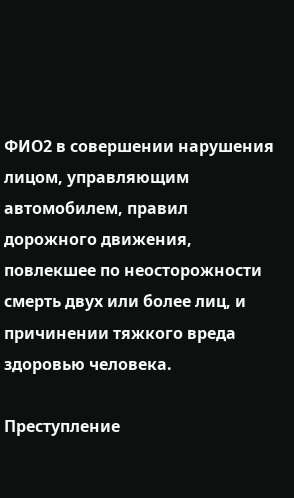ФИО2 в совершении нарушения лицом, управляющим автомобилем, правил дорожного движения, повлекшее по неосторожности смерть двух или более лиц, и причинении тяжкого вреда здоровью человека.

Преступление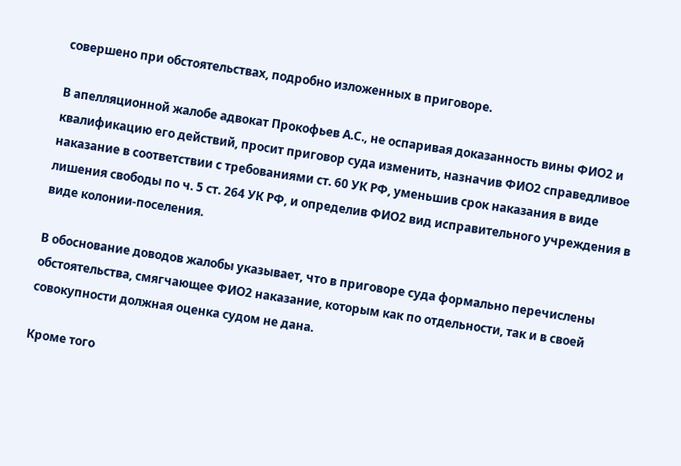совершено при обстоятельствах, подробно изложенных в приговоре.

В апелляционной жалобе адвокат Прокофьев А.С., не оспаривая доказанность вины ФИО2 и квалификацию его действий, просит приговор суда изменить, назначив ФИО2 справедливое наказание в соответствии с требованиями ст. 60 УК РФ, уменьшив срок наказания в виде лишения свободы по ч. 5 ст. 264 УК РФ, и определив ФИО2 вид исправительного учреждения в виде колонии-поселения.

В обоснование доводов жалобы указывает, что в приговоре суда формально перечислены обстоятельства, смягчающее ФИО2 наказание, которым как по отдельности, так и в своей совокупности должная оценка судом не дана.

Кроме того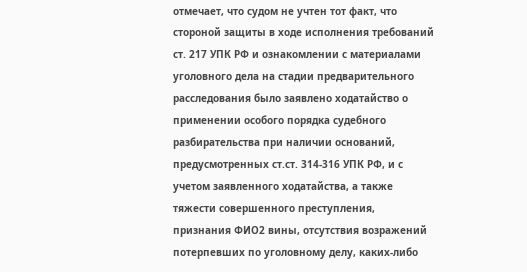отмечает, что судом не учтен тот факт, что стороной защиты в ходе исполнения требований ст. 217 УПК РФ и ознакомлении с материалами уголовного дела на стадии предварительного расследования было заявлено ходатайство о применении особого порядка судебного разбирательства при наличии оснований, предусмотренных ст.ст. 314-316 УПК РФ, и с учетом заявленного ходатайства, а также тяжести совершенного преступления, признания ФИО2 вины, отсутствия возражений потерпевших по уголовному делу, каких-либо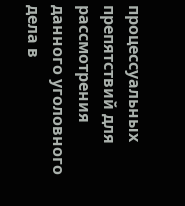процессуальных препятствий для рассмотрения данного уголовного дела в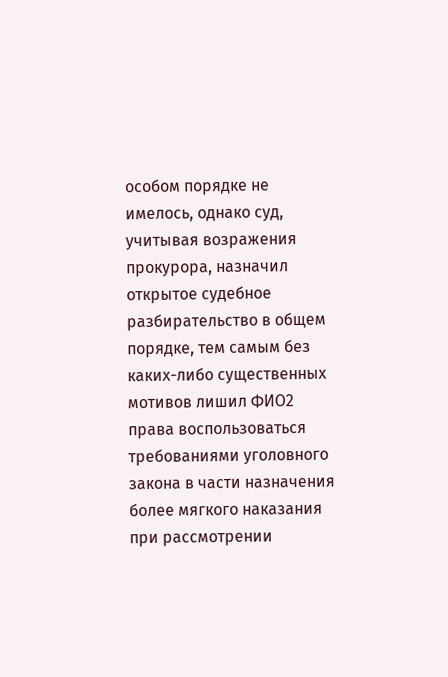особом порядке не имелось, однако суд, учитывая возражения прокурора, назначил открытое судебное разбирательство в общем порядке, тем самым без каких-либо существенных мотивов лишил ФИО2 права воспользоваться требованиями уголовного закона в части назначения более мягкого наказания при рассмотрении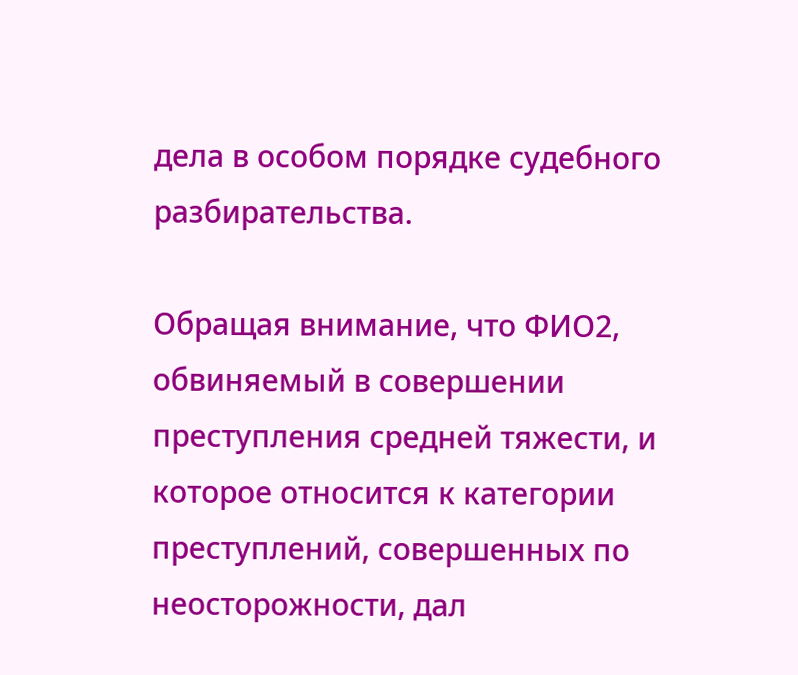дела в особом порядке судебного разбирательства.

Обращая внимание, что ФИО2, обвиняемый в совершении преступления средней тяжести, и которое относится к категории преступлений, совершенных по неосторожности, дал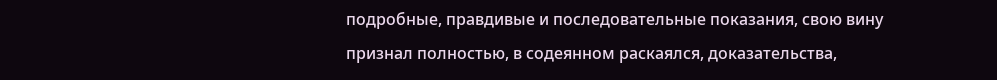подробные, правдивые и последовательные показания, свою вину признал полностью, в содеянном раскаялся, доказательства,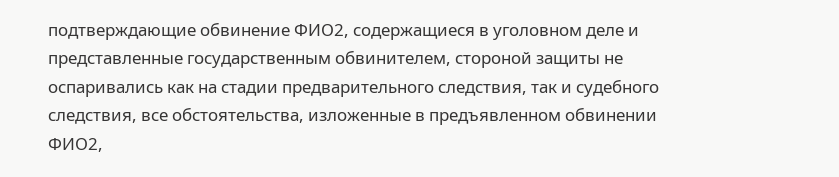подтверждающие обвинение ФИО2, содержащиеся в уголовном деле и представленные государственным обвинителем, стороной защиты не оспаривались как на стадии предварительного следствия, так и судебного следствия, все обстоятельства, изложенные в предъявленном обвинении ФИО2,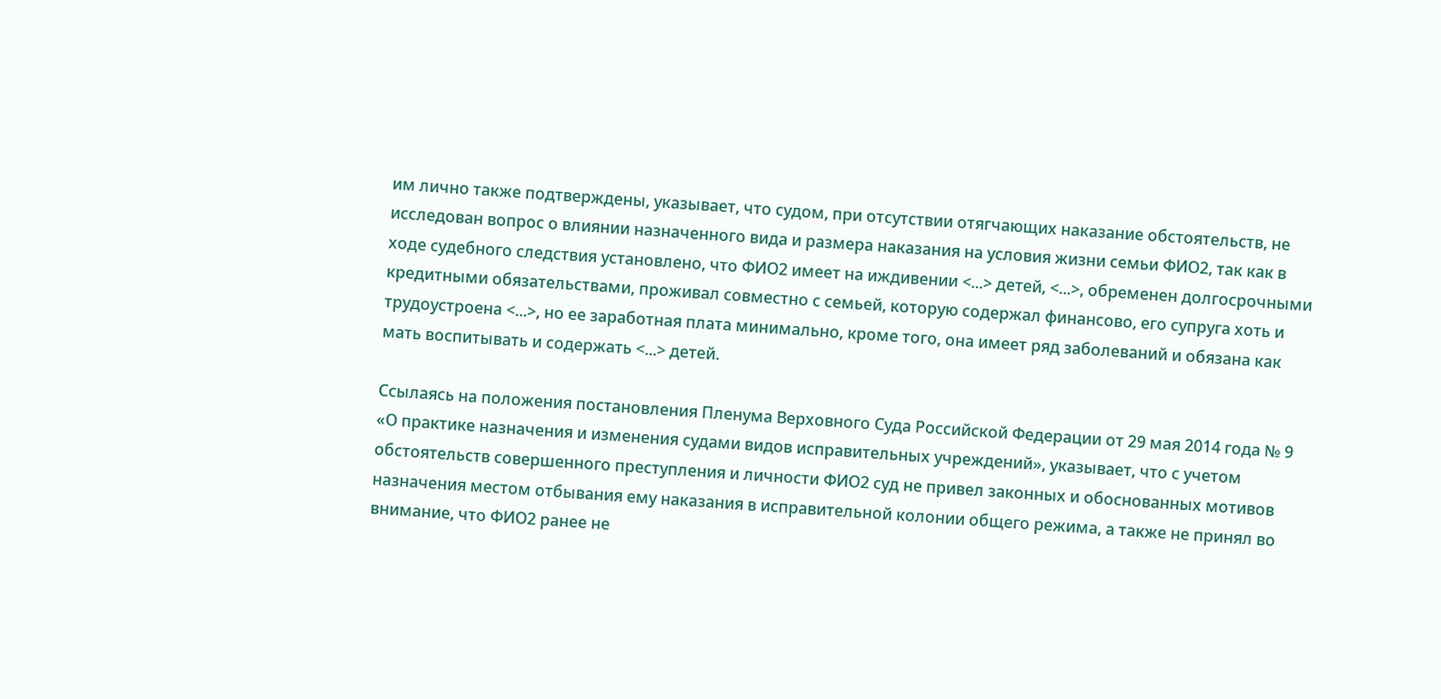им лично также подтверждены, указывает, что судом, при отсутствии отягчающих наказание обстоятельств, не исследован вопрос о влиянии назначенного вида и размера наказания на условия жизни семьи ФИО2, так как в ходе судебного следствия установлено, что ФИО2 имеет на иждивении <...> детей, <...>, обременен долгосрочными кредитными обязательствами, проживал совместно с семьей, которую содержал финансово, его супруга хоть и трудоустроена <...>, но ее заработная плата минимально, кроме того, она имеет ряд заболеваний и обязана как мать воспитывать и содержать <...> детей.

Ссылаясь на положения постановления Пленума Верховного Суда Российской Федерации от 29 мая 2014 года № 9 «О практике назначения и изменения судами видов исправительных учреждений», указывает, что с учетом обстоятельств совершенного преступления и личности ФИО2 суд не привел законных и обоснованных мотивов назначения местом отбывания ему наказания в исправительной колонии общего режима, а также не принял во внимание, что ФИО2 ранее не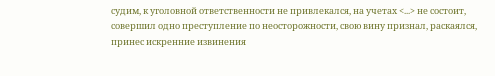судим, к уголовной ответственности не привлекался, на учетах <...> не состоит, совершил одно преступление по неосторожности, свою вину признал, раскаялся, принес искренние извинения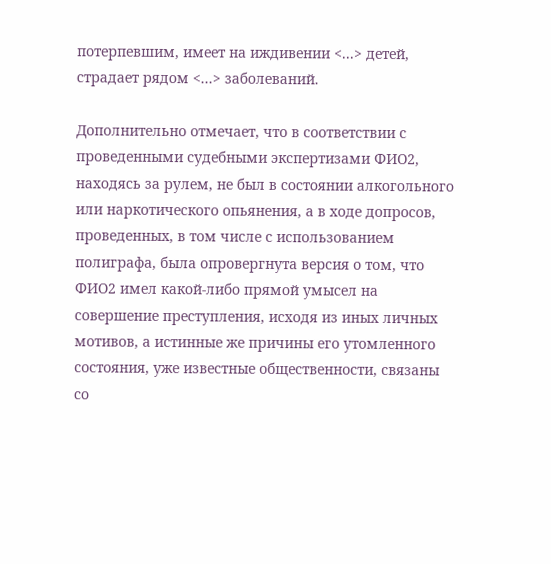потерпевшим, имеет на иждивении <...> детей, страдает рядом <...> заболеваний.

Дополнительно отмечает, что в соответствии с проведенными судебными экспертизами ФИО2, находясь за рулем, не был в состоянии алкогольного или наркотического опьянения, а в ходе допросов, проведенных, в том числе с использованием полиграфа, была опровергнута версия о том, что ФИО2 имел какой-либо прямой умысел на совершение преступления, исходя из иных личных мотивов, а истинные же причины его утомленного состояния, уже известные общественности, связаны со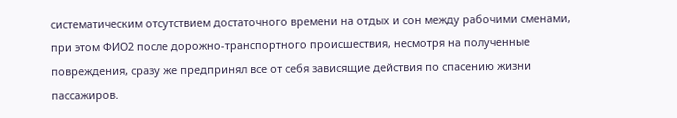систематическим отсутствием достаточного времени на отдых и сон между рабочими сменами, при этом ФИО2 после дорожно-транспортного происшествия, несмотря на полученные повреждения, сразу же предпринял все от себя зависящие действия по спасению жизни пассажиров.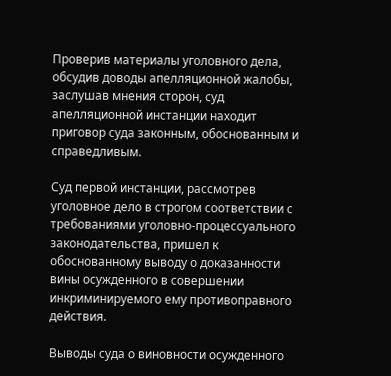Проверив материалы уголовного дела, обсудив доводы апелляционной жалобы, заслушав мнения сторон, суд апелляционной инстанции находит приговор суда законным, обоснованным и справедливым.

Суд первой инстанции, рассмотрев уголовное дело в строгом соответствии с требованиями уголовно-процессуального законодательства, пришел к обоснованному выводу о доказанности вины осужденного в совершении инкриминируемого ему противоправного действия.

Выводы суда о виновности осужденного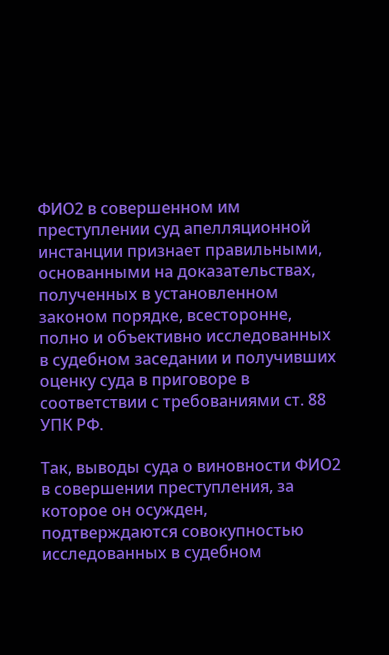ФИО2 в совершенном им преступлении суд апелляционной инстанции признает правильными, основанными на доказательствах, полученных в установленном законом порядке, всесторонне, полно и объективно исследованных в судебном заседании и получивших оценку суда в приговоре в соответствии с требованиями ст. 88 УПК РФ.

Так, выводы суда о виновности ФИО2 в совершении преступления, за которое он осужден, подтверждаются совокупностью исследованных в судебном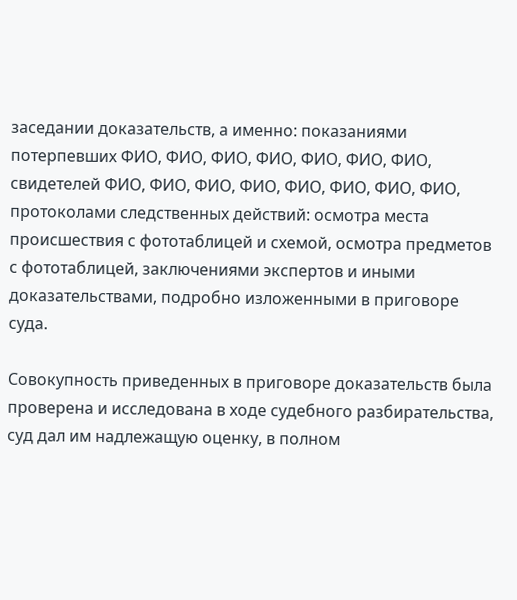заседании доказательств, а именно: показаниями потерпевших ФИО, ФИО, ФИО, ФИО, ФИО, ФИО, ФИО, свидетелей ФИО, ФИО, ФИО, ФИО, ФИО, ФИО, ФИО, ФИО, протоколами следственных действий: осмотра места происшествия с фототаблицей и схемой, осмотра предметов с фототаблицей, заключениями экспертов и иными доказательствами, подробно изложенными в приговоре суда.

Совокупность приведенных в приговоре доказательств была проверена и исследована в ходе судебного разбирательства, суд дал им надлежащую оценку, в полном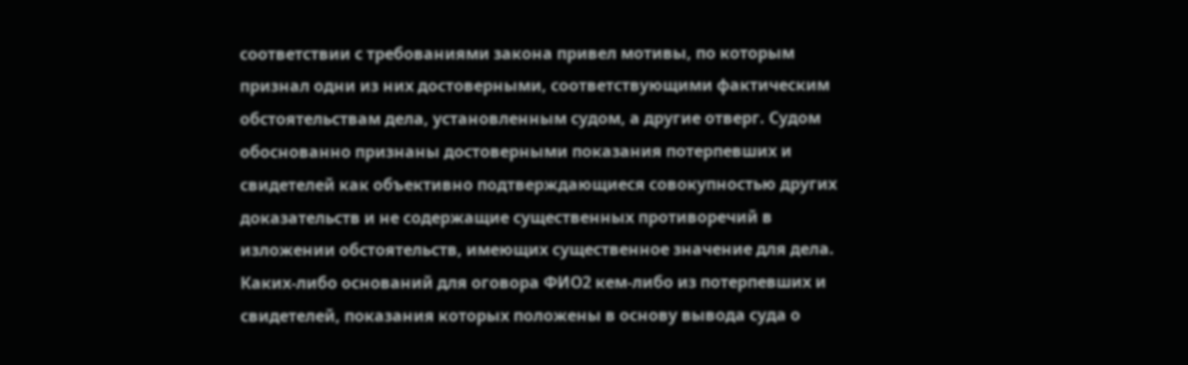соответствии с требованиями закона привел мотивы, по которым признал одни из них достоверными, соответствующими фактическим обстоятельствам дела, установленным судом, а другие отверг. Судом обоснованно признаны достоверными показания потерпевших и свидетелей как объективно подтверждающиеся совокупностью других доказательств и не содержащие существенных противоречий в изложении обстоятельств, имеющих существенное значение для дела. Каких-либо оснований для оговора ФИО2 кем-либо из потерпевших и свидетелей, показания которых положены в основу вывода суда о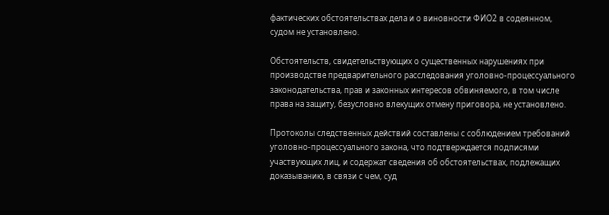фактических обстоятельствах дела и о виновности ФИО2 в содеянном, судом не установлено.

Обстоятельств, свидетельствующих о существенных нарушениях при производстве предварительного расследования уголовно-процессуального законодательства, прав и законных интересов обвиняемого, в том числе права на защиту, безусловно влекущих отмену приговора, не установлено.

Протоколы следственных действий составлены с соблюдением требований уголовно-процессуального закона, что подтверждается подписями участвующих лиц, и содержат сведения об обстоятельствах, подлежащих доказыванию, в связи с чем, суд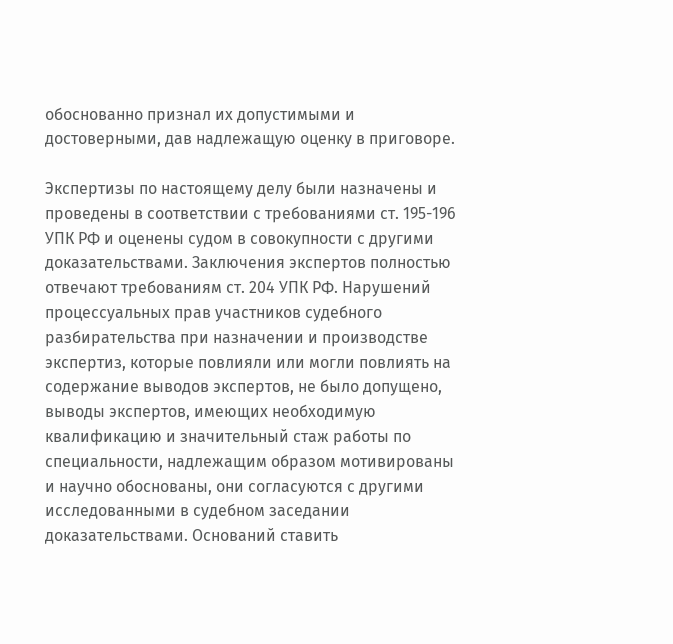обоснованно признал их допустимыми и достоверными, дав надлежащую оценку в приговоре.

Экспертизы по настоящему делу были назначены и проведены в соответствии с требованиями ст. 195-196 УПК РФ и оценены судом в совокупности с другими доказательствами. Заключения экспертов полностью отвечают требованиям ст. 204 УПК РФ. Нарушений процессуальных прав участников судебного разбирательства при назначении и производстве экспертиз, которые повлияли или могли повлиять на содержание выводов экспертов, не было допущено, выводы экспертов, имеющих необходимую квалификацию и значительный стаж работы по специальности, надлежащим образом мотивированы и научно обоснованы, они согласуются с другими исследованными в судебном заседании доказательствами. Оснований ставить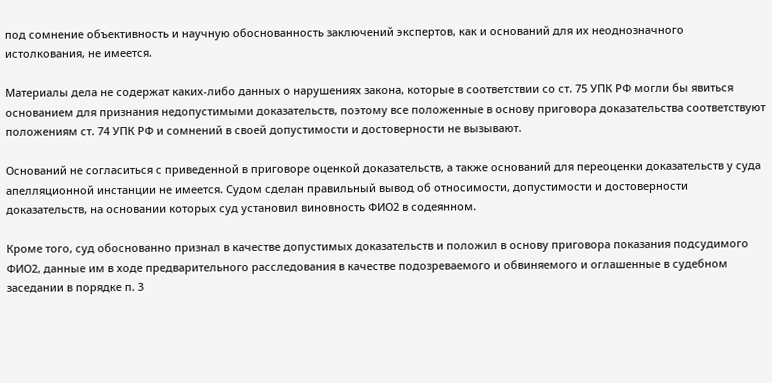под сомнение объективность и научную обоснованность заключений экспертов, как и оснований для их неоднозначного истолкования, не имеется.

Материалы дела не содержат каких-либо данных о нарушениях закона, которые в соответствии со ст. 75 УПК РФ могли бы явиться основанием для признания недопустимыми доказательств, поэтому все положенные в основу приговора доказательства соответствуют положениям ст. 74 УПК РФ и сомнений в своей допустимости и достоверности не вызывают.

Оснований не согласиться с приведенной в приговоре оценкой доказательств, а также оснований для переоценки доказательств у суда апелляционной инстанции не имеется. Судом сделан правильный вывод об относимости, допустимости и достоверности доказательств, на основании которых суд установил виновность ФИО2 в содеянном.

Кроме того, суд обоснованно признал в качестве допустимых доказательств и положил в основу приговора показания подсудимого ФИО2, данные им в ходе предварительного расследования в качестве подозреваемого и обвиняемого и оглашенные в судебном заседании в порядке п. 3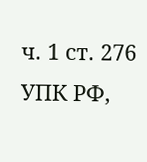ч. 1 ст. 276 УПК РФ,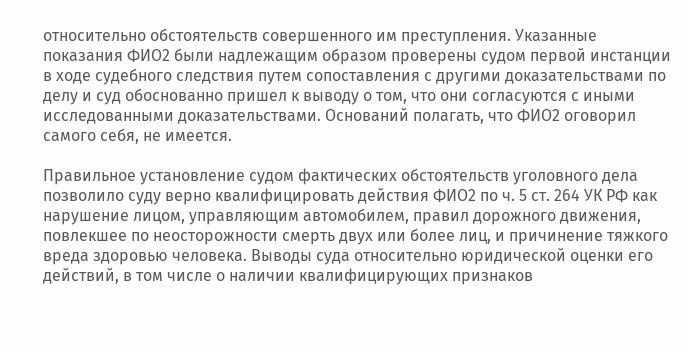относительно обстоятельств совершенного им преступления. Указанные показания ФИО2 были надлежащим образом проверены судом первой инстанции в ходе судебного следствия путем сопоставления с другими доказательствами по делу и суд обоснованно пришел к выводу о том, что они согласуются с иными исследованными доказательствами. Оснований полагать, что ФИО2 оговорил самого себя, не имеется.

Правильное установление судом фактических обстоятельств уголовного дела позволило суду верно квалифицировать действия ФИО2 по ч. 5 ст. 264 УК РФ как нарушение лицом, управляющим автомобилем, правил дорожного движения, повлекшее по неосторожности смерть двух или более лиц, и причинение тяжкого вреда здоровью человека. Выводы суда относительно юридической оценки его действий, в том числе о наличии квалифицирующих признаков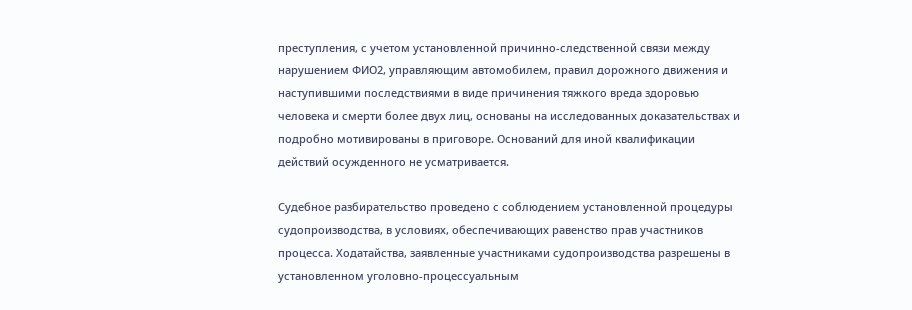преступления, с учетом установленной причинно-следственной связи между нарушением ФИО2, управляющим автомобилем, правил дорожного движения и наступившими последствиями в виде причинения тяжкого вреда здоровью человека и смерти более двух лиц, основаны на исследованных доказательствах и подробно мотивированы в приговоре. Оснований для иной квалификации действий осужденного не усматривается.

Судебное разбирательство проведено с соблюдением установленной процедуры судопроизводства, в условиях, обеспечивающих равенство прав участников процесса. Ходатайства, заявленные участниками судопроизводства разрешены в установленном уголовно-процессуальным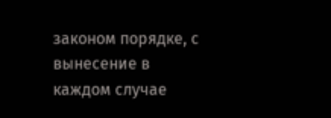законом порядке, с вынесение в каждом случае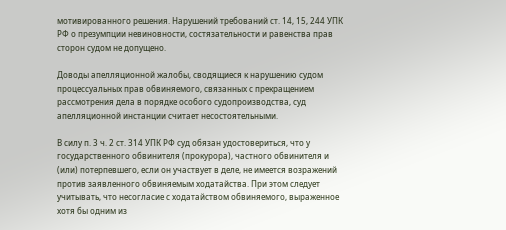мотивированного решения. Нарушений требований ст. 14, 15, 244 УПК РФ о презумпции невиновности, состязательности и равенства прав сторон судом не допущено.

Доводы апелляционной жалобы, сводящиеся к нарушению судом процессуальных прав обвиняемого, связанных с прекращением рассмотрения дела в порядке особого судопроизводства, суд апелляционной инстанции считает несостоятельными.

В силу п. 3 ч. 2 ст. 314 УПК РФ суд обязан удостовериться, что у государственного обвинителя (прокурора), частного обвинителя и (или) потерпевшего, если он участвует в деле, не имеется возражений против заявленного обвиняемым ходатайства. При этом следует учитывать, что несогласие с ходатайством обвиняемого, выраженное хотя бы одним из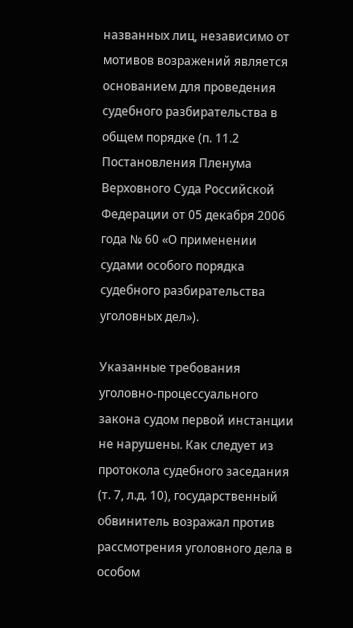названных лиц, независимо от мотивов возражений является основанием для проведения судебного разбирательства в общем порядке (п. 11.2 Постановления Пленума Верховного Суда Российской Федерации от 05 декабря 2006 года № 60 «О применении судами особого порядка судебного разбирательства уголовных дел»).

Указанные требования уголовно-процессуального закона судом первой инстанции не нарушены. Как следует из протокола судебного заседания (т. 7, л.д. 10), государственный обвинитель возражал против рассмотрения уголовного дела в особом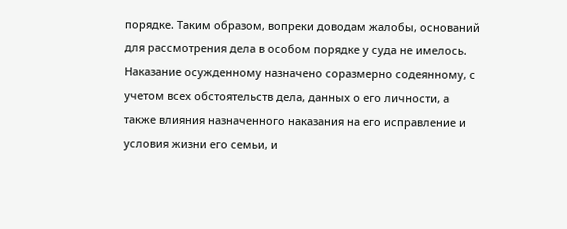порядке. Таким образом, вопреки доводам жалобы, оснований для рассмотрения дела в особом порядке у суда не имелось. Наказание осужденному назначено соразмерно содеянному, с учетом всех обстоятельств дела, данных о его личности, а также влияния назначенного наказания на его исправление и условия жизни его семьи, и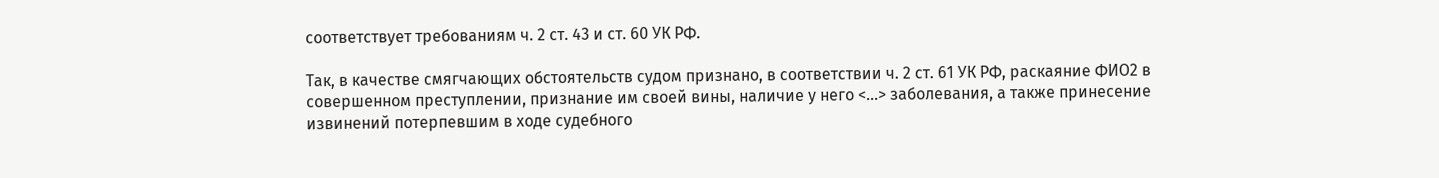соответствует требованиям ч. 2 ст. 43 и ст. 60 УК РФ.

Так, в качестве смягчающих обстоятельств судом признано, в соответствии ч. 2 ст. 61 УК РФ, раскаяние ФИО2 в совершенном преступлении, признание им своей вины, наличие у него <...> заболевания, а также принесение извинений потерпевшим в ходе судебного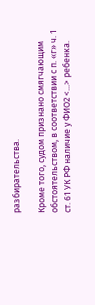разбирательства.

Кроме того, судом признано смягчающим обстоятельством, в соответствии с п. «г» ч. 1 ст. 61 УК РФ наличие у ФИО2 <...> ребенка.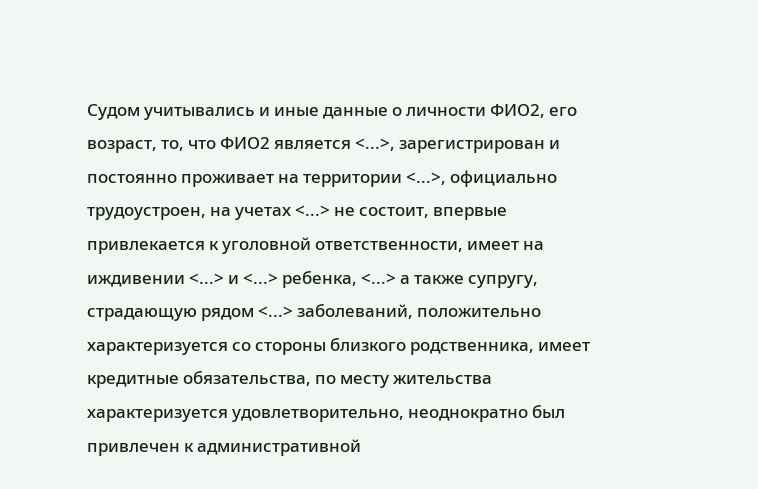Судом учитывались и иные данные о личности ФИО2, его возраст, то, что ФИО2 является <...>, зарегистрирован и постоянно проживает на территории <...>, официально трудоустроен, на учетах <...> не состоит, впервые привлекается к уголовной ответственности, имеет на иждивении <...> и <...> ребенка, <...> а также супругу, страдающую рядом <...> заболеваний, положительно характеризуется со стороны близкого родственника, имеет кредитные обязательства, по месту жительства характеризуется удовлетворительно, неоднократно был привлечен к административной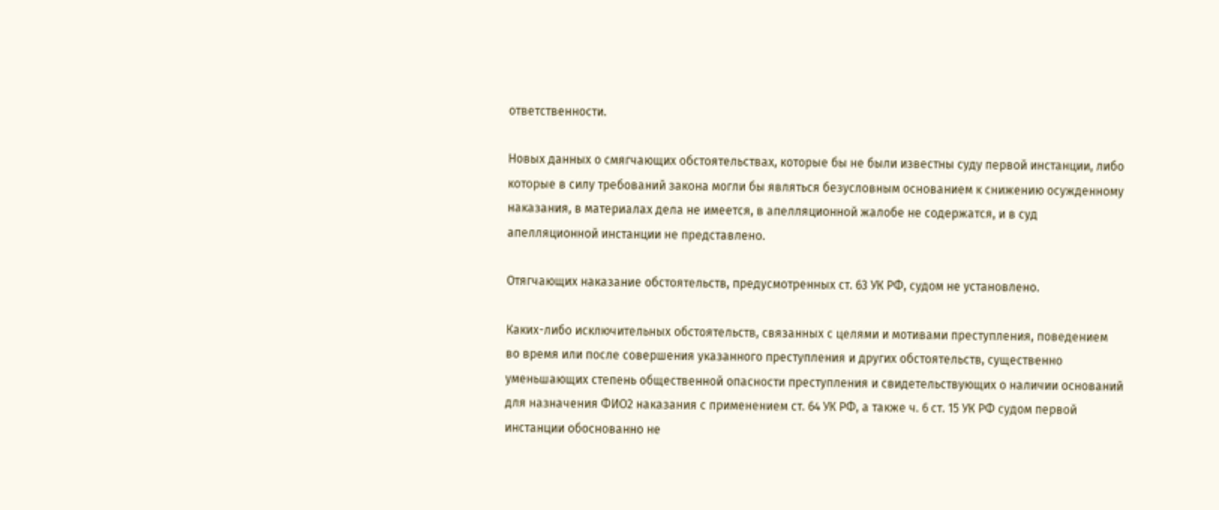ответственности.

Новых данных о смягчающих обстоятельствах, которые бы не были известны суду первой инстанции, либо которые в силу требований закона могли бы являться безусловным основанием к снижению осужденному наказания, в материалах дела не имеется, в апелляционной жалобе не содержатся, и в суд апелляционной инстанции не представлено.

Отягчающих наказание обстоятельств, предусмотренных ст. 63 УК РФ, судом не установлено.

Каких-либо исключительных обстоятельств, связанных с целями и мотивами преступления, поведением во время или после совершения указанного преступления и других обстоятельств, существенно уменьшающих степень общественной опасности преступления и свидетельствующих о наличии оснований для назначения ФИО2 наказания с применением ст. 64 УК РФ, а также ч. 6 ст. 15 УК РФ судом первой инстанции обоснованно не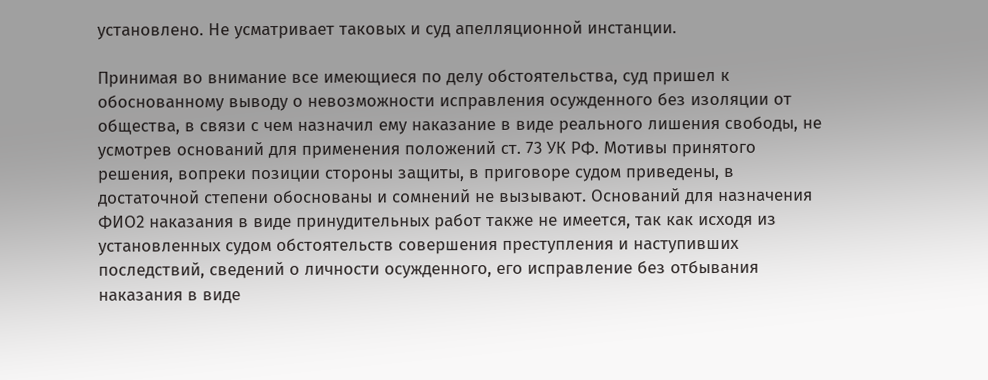установлено. Не усматривает таковых и суд апелляционной инстанции.

Принимая во внимание все имеющиеся по делу обстоятельства, суд пришел к обоснованному выводу о невозможности исправления осужденного без изоляции от общества, в связи с чем назначил ему наказание в виде реального лишения свободы, не усмотрев оснований для применения положений ст. 73 УК РФ. Мотивы принятого решения, вопреки позиции стороны защиты, в приговоре судом приведены, в достаточной степени обоснованы и сомнений не вызывают. Оснований для назначения ФИО2 наказания в виде принудительных работ также не имеется, так как исходя из установленных судом обстоятельств совершения преступления и наступивших последствий, сведений о личности осужденного, его исправление без отбывания наказания в виде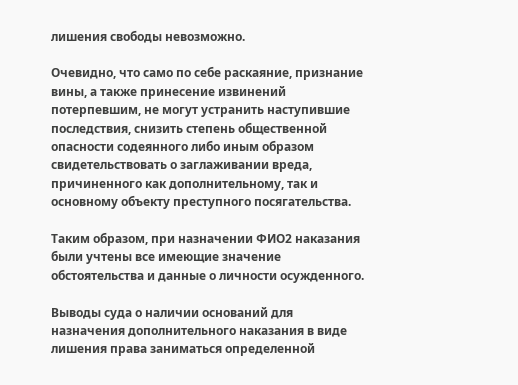лишения свободы невозможно.

Очевидно, что само по себе раскаяние, признание вины, а также принесение извинений потерпевшим, не могут устранить наступившие последствия, снизить степень общественной опасности содеянного либо иным образом свидетельствовать о заглаживании вреда, причиненного как дополнительному, так и основному объекту преступного посягательства.

Таким образом, при назначении ФИО2 наказания были учтены все имеющие значение обстоятельства и данные о личности осужденного.

Выводы суда о наличии оснований для назначения дополнительного наказания в виде лишения права заниматься определенной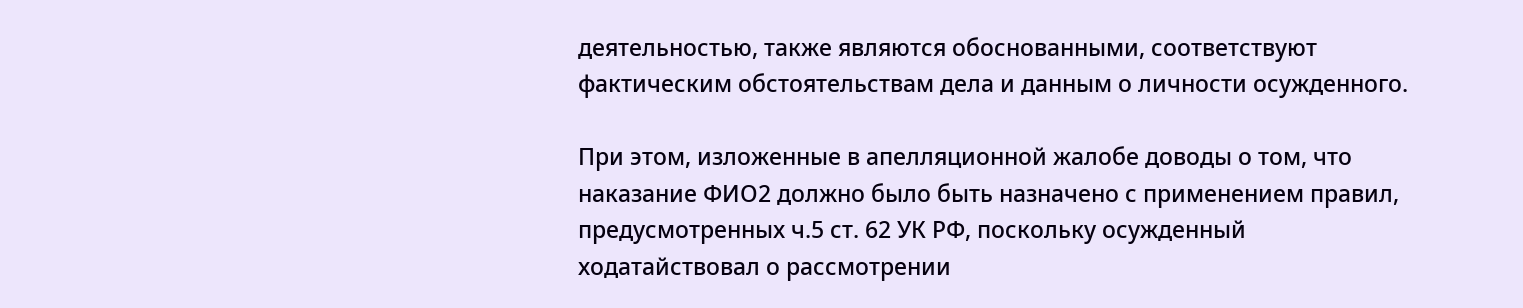деятельностью, также являются обоснованными, соответствуют фактическим обстоятельствам дела и данным о личности осужденного.

При этом, изложенные в апелляционной жалобе доводы о том, что наказание ФИО2 должно было быть назначено с применением правил, предусмотренных ч.5 ст. 62 УК РФ, поскольку осужденный ходатайствовал о рассмотрении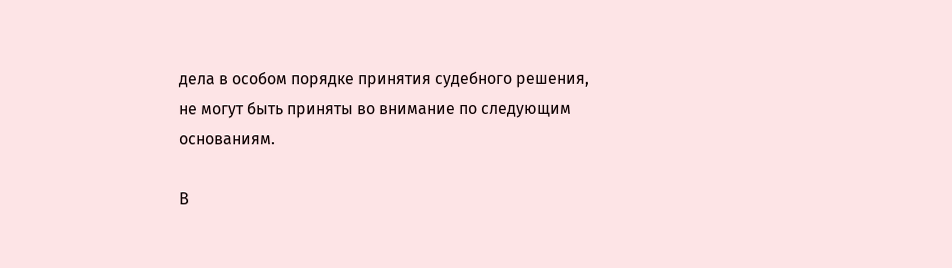дела в особом порядке принятия судебного решения, не могут быть приняты во внимание по следующим основаниям.

В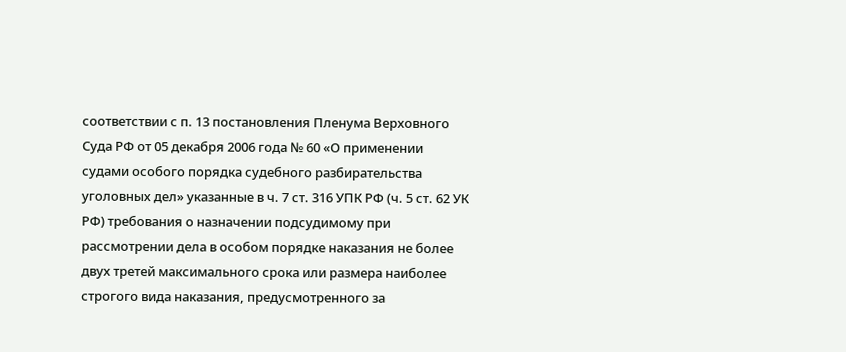соответствии с п. 13 постановления Пленума Верховного Суда РФ от 05 декабря 2006 года № 60 «О применении судами особого порядка судебного разбирательства уголовных дел» указанные в ч. 7 ст. 316 УПК РФ (ч. 5 ст. 62 УК РФ) требования о назначении подсудимому при рассмотрении дела в особом порядке наказания не более двух третей максимального срока или размера наиболее строгого вида наказания, предусмотренного за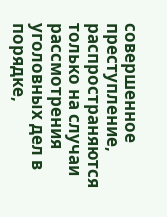совершенное преступление, распространяются только на случаи рассмотрения уголовных дел в порядке,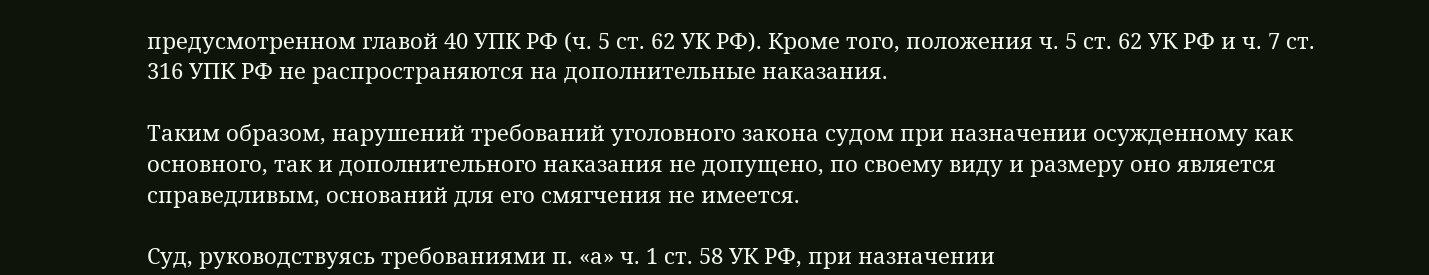предусмотренном главой 40 УПК РФ (ч. 5 ст. 62 УК РФ). Кроме того, положения ч. 5 ст. 62 УК РФ и ч. 7 ст. 316 УПК РФ не распространяются на дополнительные наказания.

Таким образом, нарушений требований уголовного закона судом при назначении осужденному как основного, так и дополнительного наказания не допущено, по своему виду и размеру оно является справедливым, оснований для его смягчения не имеется.

Суд, руководствуясь требованиями п. «а» ч. 1 ст. 58 УК РФ, при назначении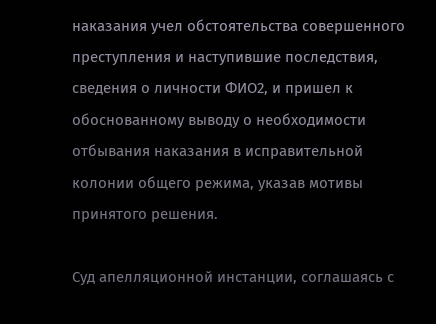наказания учел обстоятельства совершенного преступления и наступившие последствия, сведения о личности ФИО2, и пришел к обоснованному выводу о необходимости отбывания наказания в исправительной колонии общего режима, указав мотивы принятого решения.

Суд апелляционной инстанции, соглашаясь с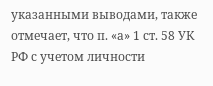указанными выводами, также отмечает, что п. «а» 1 ст. 58 УК РФ с учетом личности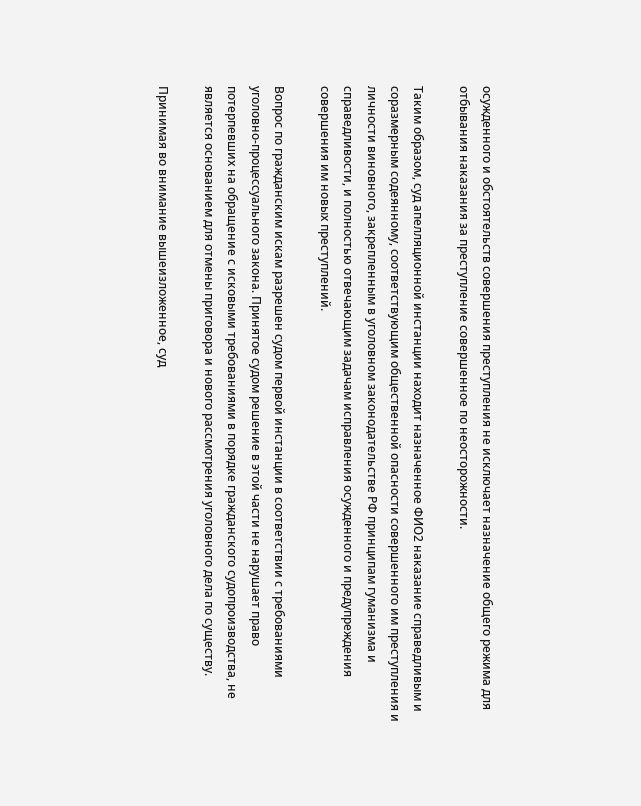осужденного и обстоятельств совершения преступления не исключает назначение общего режима для отбывания наказания за преступление совершенное по неосторожности.

Таким образом, суд апелляционной инстанции находит назначенное ФИО2 наказание справедливым и соразмерным содеянному, соответствующим общественной опасности совершенного им преступления и личности виновного, закрепленным в уголовном законодательстве РФ принципам гуманизма и справедливости, и полностью отвечающим задачам исправления осужденного и предупреждения совершения им новых преступлений.

Вопрос по гражданским искам разрешен судом первой инстанции в соответствии с требованиями уголовно-процессуального закона. Принятое судом решение в этой части не нарушает право потерпевших на обращение с исковыми требованиями в порядке гражданского судопроизводства, не является основанием для отмены приговора и нового рассмотрения уголовного дела по существу.

Принимая во внимание вышеизложенное, суд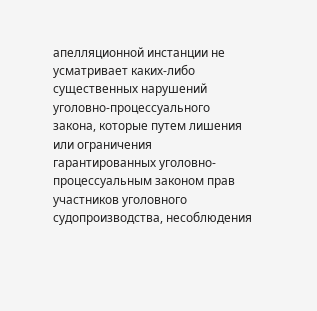апелляционной инстанции не усматривает каких-либо существенных нарушений уголовно-процессуального закона, которые путем лишения или ограничения гарантированных уголовно-процессуальным законом прав участников уголовного судопроизводства, несоблюдения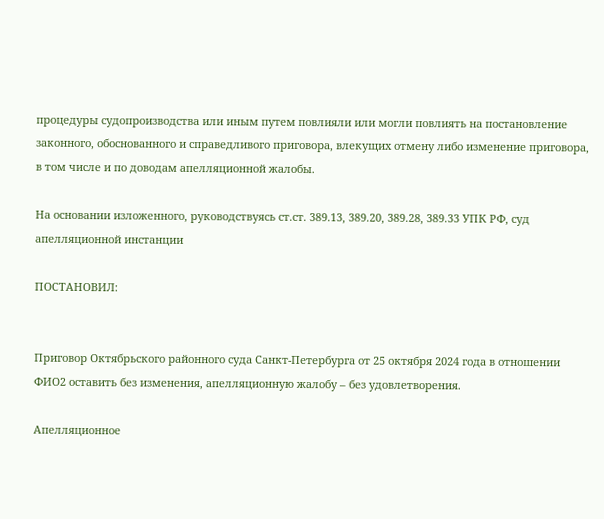процедуры судопроизводства или иным путем повлияли или могли повлиять на постановление законного, обоснованного и справедливого приговора, влекущих отмену либо изменение приговора, в том числе и по доводам апелляционной жалобы.

На основании изложенного, руководствуясь ст.ст. 389.13, 389.20, 389.28, 389.33 УПК РФ, суд апелляционной инстанции

ПОСТАНОВИЛ:


Приговор Октябрьского районного суда Санкт-Петербурга от 25 октября 2024 года в отношении ФИО2 оставить без изменения, апелляционную жалобу – без удовлетворения.

Апелляционное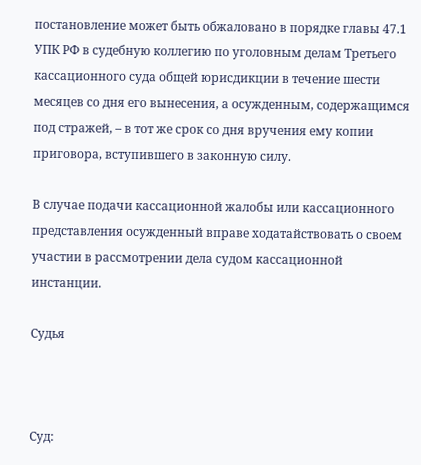постановление может быть обжаловано в порядке главы 47.1 УПК РФ в судебную коллегию по уголовным делам Третьего кассационного суда общей юрисдикции в течение шести месяцев со дня его вынесения, а осужденным, содержащимся под стражей, – в тот же срок со дня вручения ему копии приговора, вступившего в законную силу.

В случае подачи кассационной жалобы или кассационного представления осужденный вправе ходатайствовать о своем участии в рассмотрении дела судом кассационной инстанции.

Судья



Суд: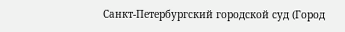Санкт-Петербургский городской суд (Город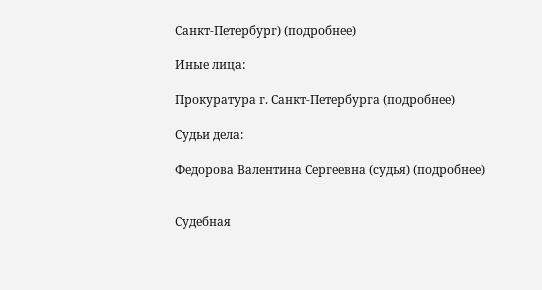Санкт-Петербург) (подробнее)

Иные лица:

Прокуратура г. Санкт-Петербурга (подробнее)

Судьи дела:

Федорова Валентина Сергеевна (судья) (подробнее)


Судебная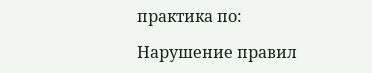практика по:

Нарушение правил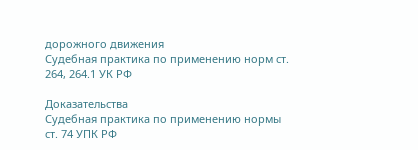дорожного движения
Судебная практика по применению норм ст. 264, 264.1 УК РФ

Доказательства
Судебная практика по применению нормы ст. 74 УПК РФ